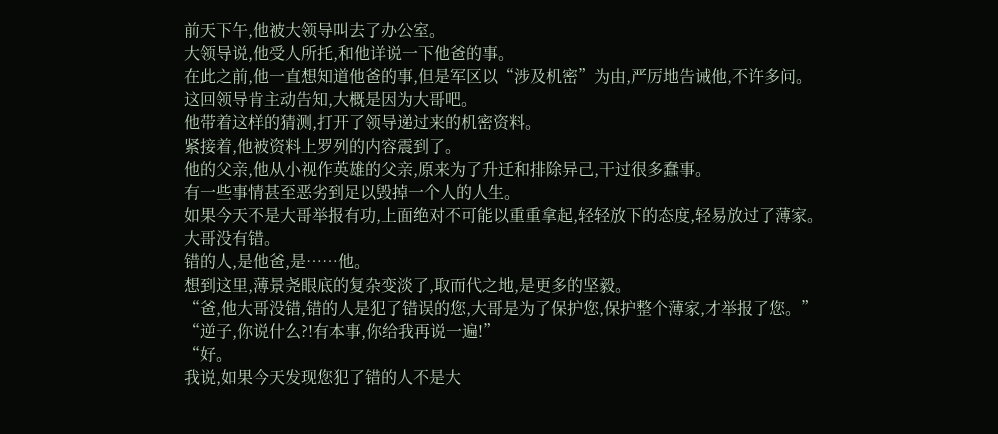前天下午,他被大领导叫去了办公室。
大领导说,他受人所托,和他详说一下他爸的事。
在此之前,他一直想知道他爸的事,但是军区以“涉及机密”为由,严厉地告诫他,不许多问。
这回领导肯主动告知,大概是因为大哥吧。
他带着这样的猜测,打开了领导递过来的机密资料。
紧接着,他被资料上罗列的内容震到了。
他的父亲,他从小视作英雄的父亲,原来为了升迁和排除异己,干过很多蠢事。
有一些事情甚至恶劣到足以毁掉一个人的人生。
如果今天不是大哥举报有功,上面绝对不可能以重重拿起,轻轻放下的态度,轻易放过了薄家。
大哥没有错。
错的人,是他爸,是……他。
想到这里,薄景尧眼底的复杂变淡了,取而代之地,是更多的坚毅。
“爸,他大哥没错,错的人是犯了错误的您,大哥是为了保护您,保护整个薄家,才举报了您。”
“逆子,你说什么?!有本事,你给我再说一遍!”
“好。
我说,如果今天发现您犯了错的人不是大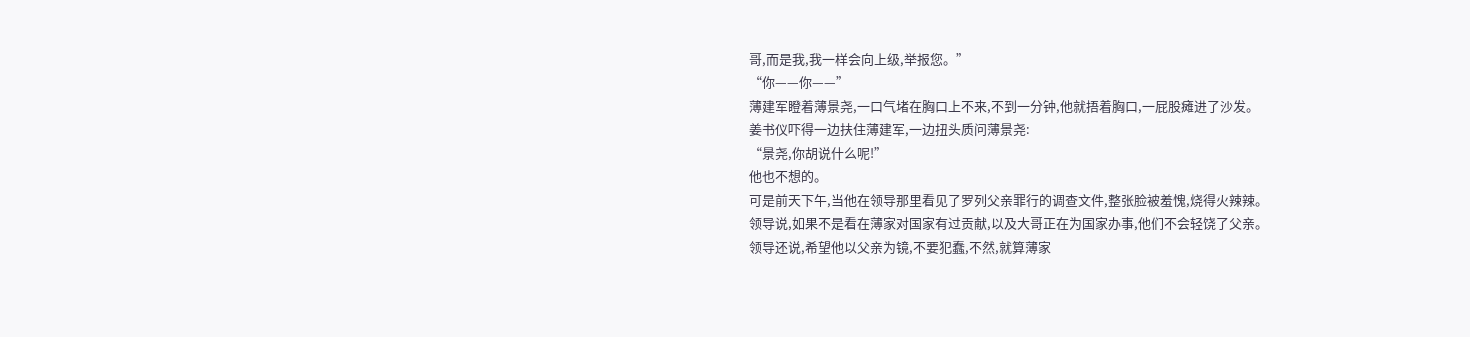哥,而是我,我一样会向上级,举报您。”
“你——你——”
薄建军瞪着薄景尧,一口气堵在胸口上不来,不到一分钟,他就捂着胸口,一屁股瘫进了沙发。
姜书仪吓得一边扶住薄建军,一边扭头质问薄景尧:
“景尧,你胡说什么呢!”
他也不想的。
可是前天下午,当他在领导那里看见了罗列父亲罪行的调查文件,整张脸被羞愧,烧得火辣辣。
领导说,如果不是看在薄家对国家有过贡献,以及大哥正在为国家办事,他们不会轻饶了父亲。
领导还说,希望他以父亲为镜,不要犯蠢,不然,就算薄家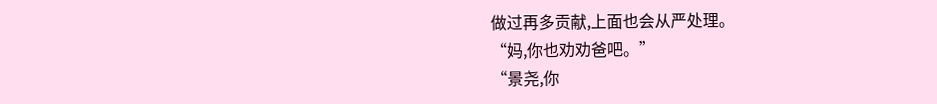做过再多贡献,上面也会从严处理。
“妈,你也劝劝爸吧。”
“景尧,你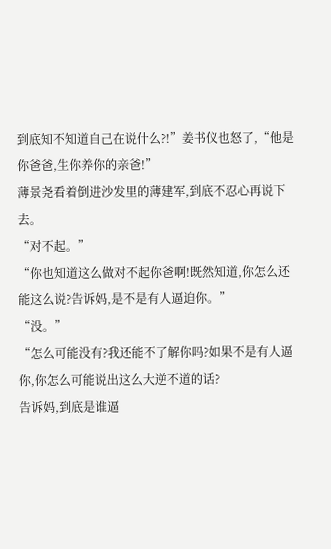到底知不知道自己在说什么?!”姜书仪也怒了,“他是你爸爸,生你养你的亲爸!”
薄景尧看着倒进沙发里的薄建军,到底不忍心再说下去。
“对不起。”
“你也知道这么做对不起你爸啊!既然知道,你怎么还能这么说?告诉妈,是不是有人逼迫你。”
“没。”
“怎么可能没有?我还能不了解你吗?如果不是有人逼你,你怎么可能说出这么大逆不道的话?
告诉妈,到底是谁逼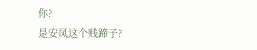你?
是安凤这个贱蹄子?